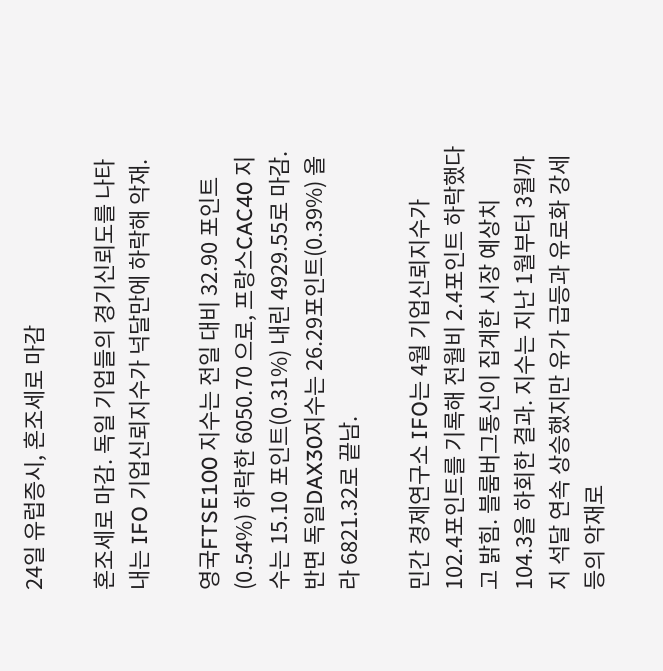24일 유럽증시, 혼조세로 마감

혼조세로 마감. 독일 기업들의 경기신뢰도를 나타내는 IFO 기업신뢰지수가 넉달만에 하락해 악재.

영국FTSE100 지수는 전일 대비 32.90 포인트(0.54%) 하락한 6050.70 으로, 프랑스CAC40 지수는 15.10 포인트(0.31%) 내린 4929.55로 마감. 반면 독일DAX30지수는 26.29포인트(0.39%) 올라 6821.32로 끝남.

민간 경제연구소 IFO는 4월 기업신뢰지수가 102.4포인트를 기록해 전월비 2.4포인트 하락했다고 밝힘. 블룸버그통신이 집계한 시장 예상치 104.3을 하회한 결과. 지수는 지난 1월부터 3월까지 석달 연속 상승했지만 유가 급등과 유로화 강세 등의 악재로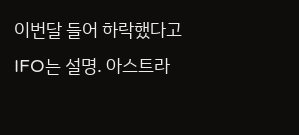이번달 들어 하락했다고 IFO는 설명. 아스트라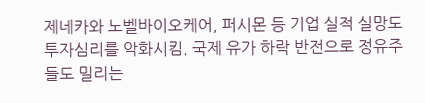제네카와 노벨바이오케어, 퍼시몬 등 기업 실적 실망도 투자심리를 악화시킴. 국제 유가 하락 반전으로 정유주들도 밀리는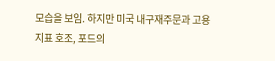모습을 보임. 하지만 미국 내구재주문과 고용지표 호조, 포드의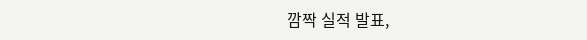깜짝 실적 발표,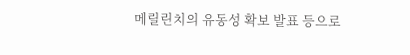메릴린치의 유동성 확보 발표 등으로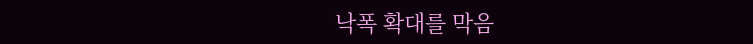낙폭 확대를 막음